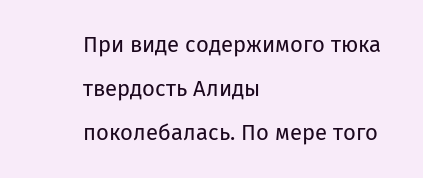При виде содержимого тюка твердость Алиды поколебалась. По мере того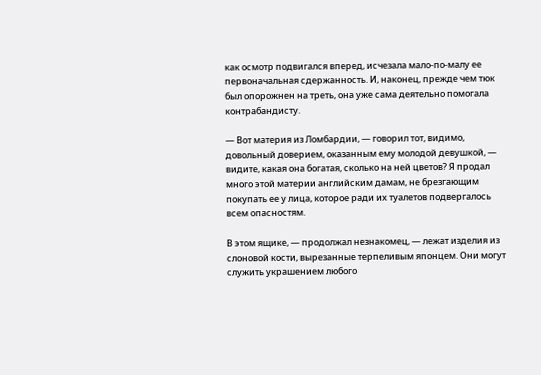как осмотр подвигался вперед, исчезала мало-по-малу ее первоначальная сдержанность. И, наконец, прежде чем тюк был опорожнен на треть, она уже сама деятельно помогала контрабандисту.

— Вот материя из Ломбардии, — говорил тот, видимо, довольный доверием, оказанным ему молодой девушкой, — видите, какая она богатая, сколько на ней цветов? Я продал много этой материи английским дамам, не брезгающим покупать ее у лица, которое ради их туалетов подвергалось всем опасностям.

В этом ящике, — продолжал незнакомец, — лежат изделия из слоновой кости, вырезанные терпеливым японцем. Они могут служить украшением любого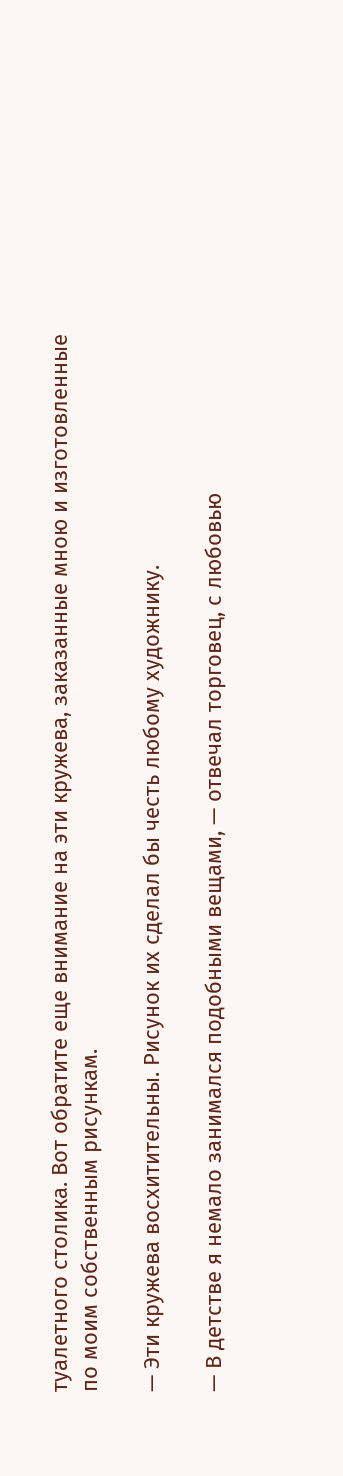туалетного столика. Вот обратите еще внимание на эти кружева, заказанные мною и изготовленные по моим собственным рисункам.

— Эти кружева восхитительны. Рисунок их сделал бы честь любому художнику.

— В детстве я немало занимался подобными вещами, — отвечал торговец, с любовью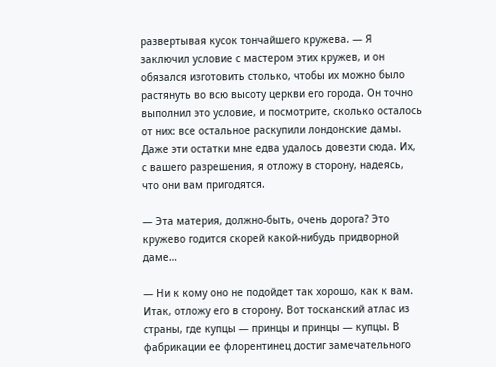развертывая кусок тончайшего кружева. — Я заключил условие с мастером этих кружев, и он обязался изготовить столько, чтобы их можно было растянуть во всю высоту церкви его города. Он точно выполнил это условие, и посмотрите, сколько осталось от них: все остальное раскупили лондонские дамы. Даже эти остатки мне едва удалось довезти сюда. Их, с вашего разрешения, я отложу в сторону, надеясь, что они вам пригодятся.

— Эта материя, должно-быть, очень дорога? Это кружево годится скорей какой-нибудь придворной даме…

— Ни к кому оно не подойдет так хорошо, как к вам. Итак, отложу его в сторону. Вот тосканский атлас из страны, где купцы — принцы и принцы — купцы. В фабрикации ее флорентинец достиг замечательного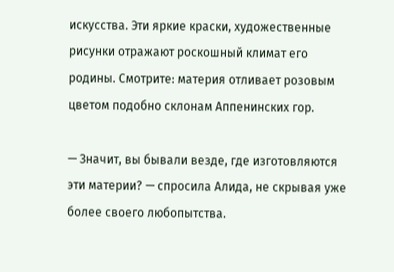искусства. Эти яркие краски, художественные рисунки отражают роскошный климат его родины. Смотрите: материя отливает розовым цветом подобно склонам Аппенинских гор.

— Значит, вы бывали везде, где изготовляются эти материи? — спросила Алида, не скрывая уже более своего любопытства.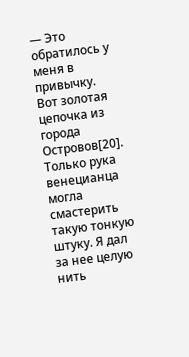— Это обратилось у меня в привычку. Вот золотая цепочка из города Островов[20]. Только рука венецианца могла смастерить такую тонкую штуку. Я дал за нее целую нить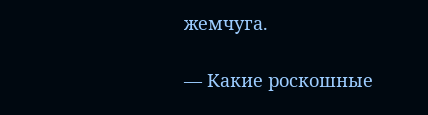жемчуга.

— Какие роскошные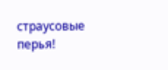страусовые перья!